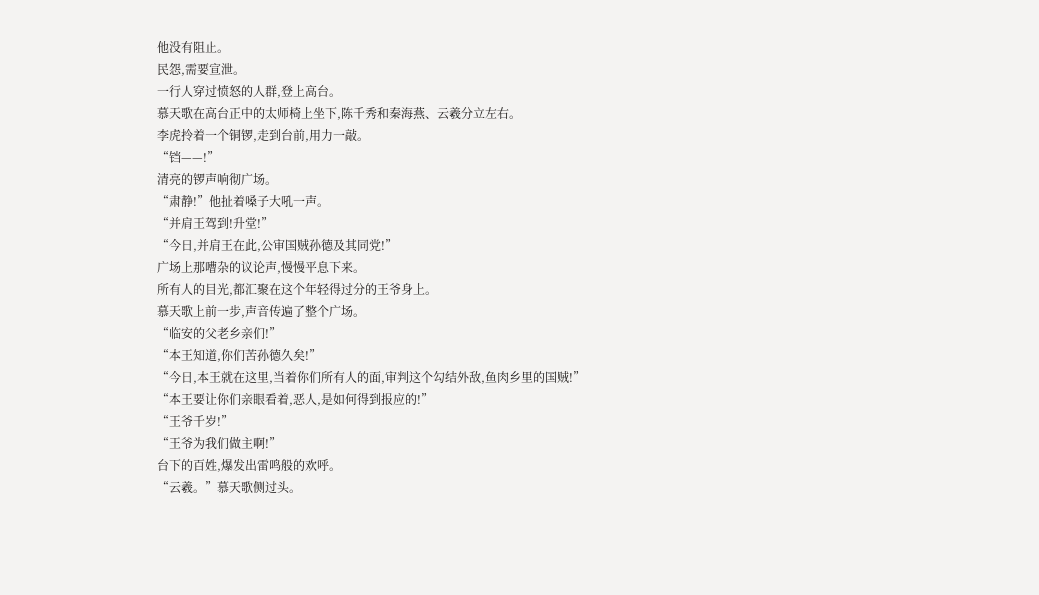他没有阻止。
民怨,需要宣泄。
一行人穿过愤怒的人群,登上高台。
慕天歌在高台正中的太师椅上坐下,陈千秀和秦海燕、云羲分立左右。
李虎拎着一个铜锣,走到台前,用力一敲。
“铛——!”
清亮的锣声响彻广场。
“肃静!”他扯着嗓子大吼一声。
“并肩王驾到!升堂!”
“今日,并肩王在此,公审国贼孙德及其同党!”
广场上那嘈杂的议论声,慢慢平息下来。
所有人的目光,都汇聚在这个年轻得过分的王爷身上。
慕天歌上前一步,声音传遍了整个广场。
“临安的父老乡亲们!”
“本王知道,你们苦孙德久矣!”
“今日,本王就在这里,当着你们所有人的面,审判这个勾结外敌,鱼肉乡里的国贼!”
“本王要让你们亲眼看着,恶人,是如何得到报应的!”
“王爷千岁!”
“王爷为我们做主啊!”
台下的百姓,爆发出雷鸣般的欢呼。
“云羲。”慕天歌侧过头。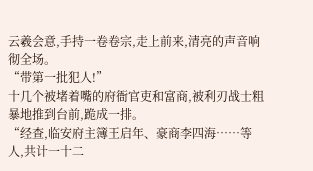云羲会意,手持一卷卷宗,走上前来,清亮的声音响彻全场。
“带第一批犯人!”
十几个被堵着嘴的府衙官吏和富商,被利刃战士粗暴地推到台前,跪成一排。
“经查,临安府主簿王启年、豪商李四海……等人,共计一十二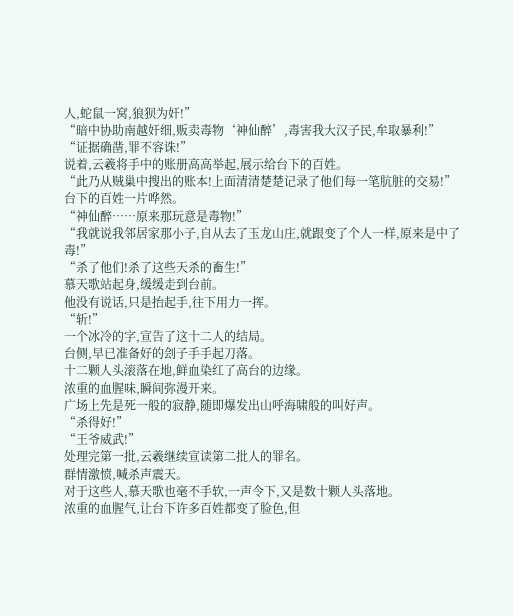人,蛇鼠一窝,狼狈为奸!”
“暗中协助南越奸细,贩卖毒物‘神仙醉’,毒害我大汉子民,牟取暴利!”
“证据确凿,罪不容诛!”
说着,云羲将手中的账册高高举起,展示给台下的百姓。
“此乃从贼巢中搜出的账本!上面清清楚楚记录了他们每一笔肮脏的交易!”
台下的百姓一片哗然。
“神仙醉……原来那玩意是毒物!”
“我就说我邻居家那小子,自从去了玉龙山庄,就跟变了个人一样,原来是中了毒!”
“杀了他们!杀了这些天杀的畜生!”
慕天歌站起身,缓缓走到台前。
他没有说话,只是抬起手,往下用力一挥。
“斩!”
一个冰冷的字,宣告了这十二人的结局。
台侧,早已准备好的刽子手手起刀落。
十二颗人头滚落在地,鲜血染红了高台的边缘。
浓重的血腥味,瞬间弥漫开来。
广场上先是死一般的寂静,随即爆发出山呼海啸般的叫好声。
“杀得好!”
“王爷威武!”
处理完第一批,云羲继续宣读第二批人的罪名。
群情激愤,喊杀声震天。
对于这些人,慕天歌也毫不手软,一声令下,又是数十颗人头落地。
浓重的血腥气,让台下许多百姓都变了脸色,但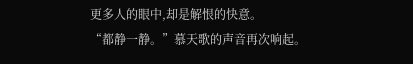更多人的眼中,却是解恨的快意。
“都静一静。”慕天歌的声音再次响起。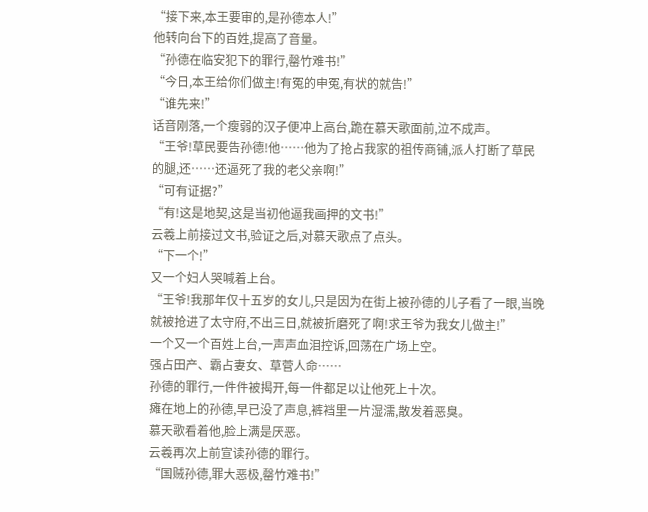“接下来,本王要审的,是孙德本人!”
他转向台下的百姓,提高了音量。
“孙德在临安犯下的罪行,罄竹难书!”
“今日,本王给你们做主!有冤的申冤,有状的就告!”
“谁先来!”
话音刚落,一个瘦弱的汉子便冲上高台,跪在慕天歌面前,泣不成声。
“王爷!草民要告孙德!他……他为了抢占我家的祖传商铺,派人打断了草民的腿,还……还逼死了我的老父亲啊!”
“可有证据?”
“有!这是地契,这是当初他逼我画押的文书!”
云羲上前接过文书,验证之后,对慕天歌点了点头。
“下一个!”
又一个妇人哭喊着上台。
“王爷!我那年仅十五岁的女儿,只是因为在街上被孙德的儿子看了一眼,当晚就被抢进了太守府,不出三日,就被折磨死了啊!求王爷为我女儿做主!”
一个又一个百姓上台,一声声血泪控诉,回荡在广场上空。
强占田产、霸占妻女、草菅人命……
孙德的罪行,一件件被揭开,每一件都足以让他死上十次。
瘫在地上的孙德,早已没了声息,裤裆里一片湿濡,散发着恶臭。
慕天歌看着他,脸上满是厌恶。
云羲再次上前宣读孙德的罪行。
“国贼孙德,罪大恶极,罄竹难书!”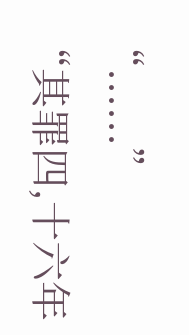“......”
“其罪四,十六年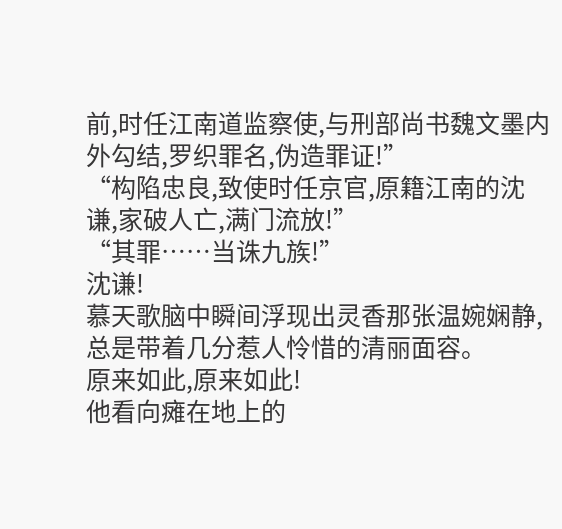前,时任江南道监察使,与刑部尚书魏文墨内外勾结,罗织罪名,伪造罪证!”
“构陷忠良,致使时任京官,原籍江南的沈谦,家破人亡,满门流放!”
“其罪……当诛九族!”
沈谦!
慕天歌脑中瞬间浮现出灵香那张温婉娴静,总是带着几分惹人怜惜的清丽面容。
原来如此,原来如此!
他看向瘫在地上的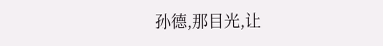孙德,那目光,让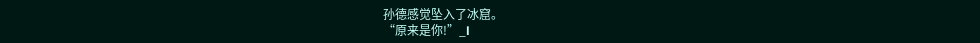孙德感觉坠入了冰窟。
“原来是你!”_l